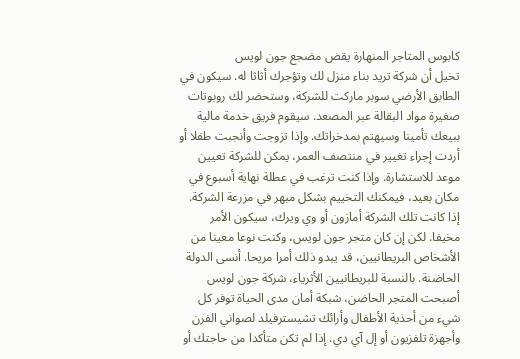كابوس المتاجر المنهارة يقض مضجع جون لويس
تخيل أن شركة تريد بناء منزل لك وتؤجرك أثاثا له. سيكون في الطابق الأرضي سوبر ماركت للشركة، وستحضر لك روبوتات صغيرة مواد البقالة عبر المصعد. سيقوم فريق خدمة مالية ببيعك تأمينا وسيهتم بمدخراتك. وإذا تزوجت وأنجبت طفلا أو أردت إجراء تغيير في منتصف العمر، يمكن للشركة تعيين موعد للاستشارة. وإذا كنت ترغب في عطلة نهاية أسبوع في مكان بعيد، فيمكنك التخييم بشكل مبهر في مزرعة الشركة.
إذا كانت تلك الشركة أمازون أو وي ويرك، سيكون الأمر مخيفا. لكن إن كان متجر جون لويس، وكنت نوعا معينا من الأشخاص البريطانيين، قد يبدو ذلك أمرا مريحا. أنسى الدولة الحاضنة. بالنسبة للبريطانيين الأثرياء، شركة جون لويس أصبحت المتجر الحاضن، شبكة أمان مدى الحياة توفر كل شيء من أحذية الأطفال وأرائك تشيسترفيلد لصواني الفرن وأجهزة تلفزيون أو إل آي دي. إذا لم تكن متأكدا من حاجتك أو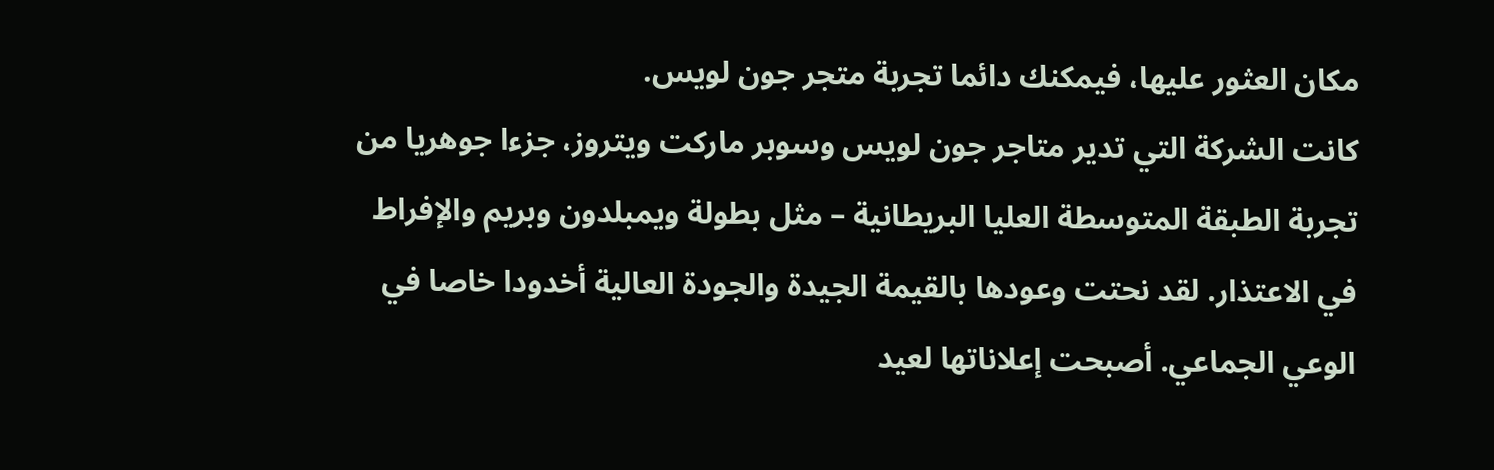مكان العثور عليها، فيمكنك دائما تجربة متجر جون لويس.
كانت الشركة التي تدير متاجر جون لويس وسوبر ماركت ويتروز، جزءا جوهريا من تجربة الطبقة المتوسطة العليا البريطانية – مثل بطولة ويمبلدون وبريم والإفراط في الاعتذار. لقد نحتت وعودها بالقيمة الجيدة والجودة العالية أخدودا خاصا في الوعي الجماعي. أصبحت إعلاناتها لعيد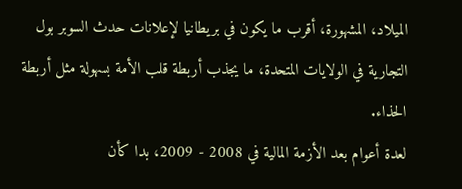الميلاد، المشهورة، أقرب ما يكون في بريطانيا لإعلانات حدث السوبر بول التجارية في الولايات المتحدة، ما يجذب أربطة قلب الأمة بسهولة مثل أربطة الحذاء.
لعدة أعوام بعد الأزمة المالية في 2008 - 2009، بدا كأن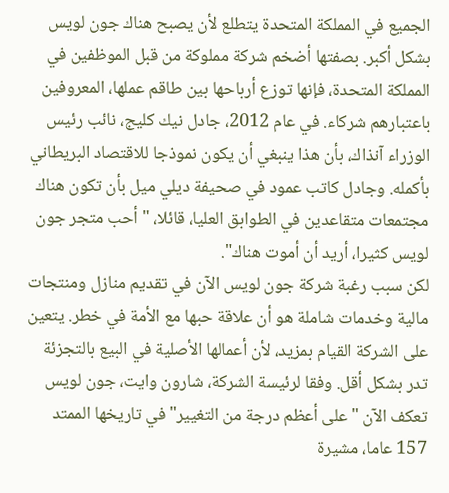الجميع في المملكة المتحدة يتطلع لأن يصبح هناك جون لويس بشكل أكبر. بصفتها أضخم شركة مملوكة من قبل الموظفين في المملكة المتحدة، فإنها توزع أرباحها بين طاقم عملها، المعروفين باعتبارهم شركاء. في عام 2012، جادل نيك كليج، نائب رئيس الوزراء آنذاك، بأن هذا ينبغي أن يكون نموذجا للاقتصاد البريطاني بأكمله. وجادل كاتب عمود في صحيفة ديلي ميل بأن تكون هناك مجتمعات متقاعدين في الطوابق العليا، قائلا، "أحب متجر جون لويس كثيرا، أريد أن أموت هناك".
لكن سبب رغبة شركة جون لويس الآن في تقديم منازل ومنتجات مالية وخدمات شاملة هو أن علاقة حبها مع الأمة في خطر. يتعين على الشركة القيام بمزيد، لأن أعمالها الأصلية في البيع بالتجزئة تدر بشكل أقل. وفقا لرئيسة الشركة، شارون وايت، جون لويس تعكف الآن "على أعظم درجة من التغيير" في تاريخها الممتد 157 عاما، مشيرة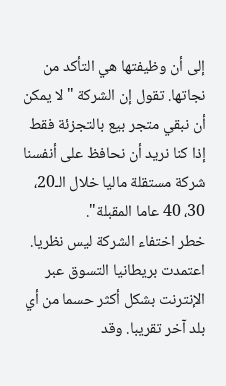إلى أن وظيفتها هي التأكد من نجاتها. تقول إن الشركة "لا يمكن أن نبقي متجر بيع بالتجزئة فقط إذا كنا نريد أن نحافظ على أنفسنا شركة مستقلة ماليا خلال الـ20، 30، 40 عاما المقبلة".
خطر اختفاء الشركة ليس نظريا. اعتمدت بريطانيا التسوق عبر الإنترنت بشكل أكثر حسما من أي بلد آخر تقريبا. وقد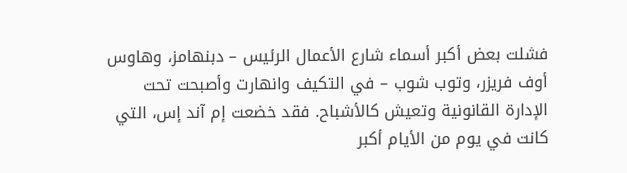فشلت بعض أكبر أسماء شارع الأعمال الرئيس – دبنهامز، وهاوس أوف فريزر، وتوب شوب – في التكيف وانهارت وأصبحت تحت الإدارة القانونية وتعيش كالأشباح. فقد خضعت إم آند إس، التي كانت في يوم من الأيام أكبر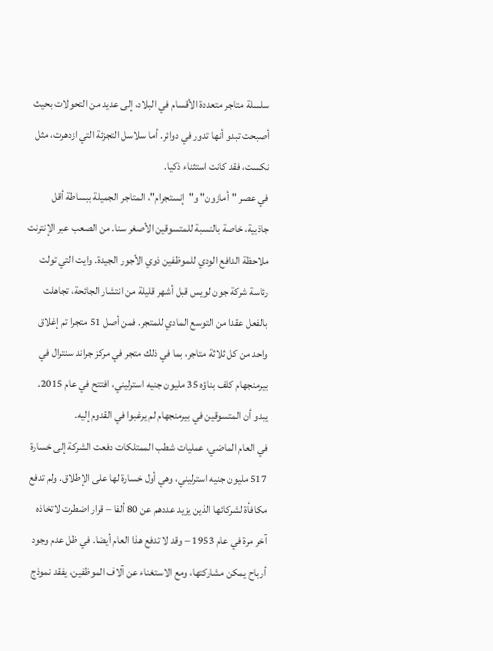سلسلة متاجر متعددة الأقسام في البلاد، إلى عديد من التحولات بحيث أصبحت تبدو أنها تدور في دوائر. أما سلاسل التجزئة التي ازدهرت، مثل نكست، فقد كانت استثناء ذكيا.
في عصر "أمازون" و"إنستجرام"، المتاجر الجميلة ببساطة أقل جاذبية، خاصة بالنسبة للمتسوقين الأصغر سنا. من الصعب عبر الإنترنت ملاحظة الدافع الودي للموظفين ذوي الأجور الجيدة. وايت التي تولت رئاسة شركة جون لويس قبل أشهر قليلة من انتشار الجائحة، تجاهلت بالفعل عقدا من التوسع المادي للمتجر. فمن أصل 51 متجرا تم إغلاق واحد من كل ثلاثة متاجر، بما في ذلك متجر في مركز جراند سنترال في بيرمنجهام كلف بناؤه 35 مليون جنيه استرليني، افتتح في عام 2015. يبدو أن المتسوقين في بيرمنجهام لم يرغبوا في القدوم إليه.
في العام الماضي، عمليات شطب الممتلكات دفعت الشركة إلى خسارة 517 مليون جنيه استرليني، وهي أول خسارة لها على الإطلاق. ولم تدفع مكافأة لشركائها الذين يزيد عددهم عن 80 ألفا – قرار اضطرت لاتخاذه آخر مرة في عام 1953 – وقد لا تدفع هذا العام أيضا. في ظل عدم وجود أرباح يمكن مشاركتها، ومع الاستغناء عن آلاف الموظفين، يفقد نموذج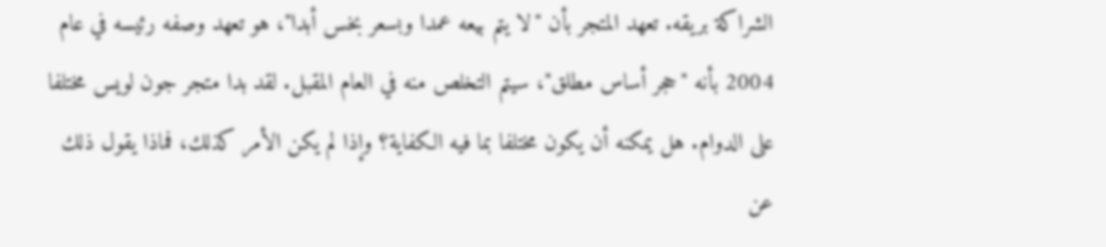الشراكة بريقه. تعهد المتجر بأن "لا يتم بيعه عمدا وبسعر بخس أبدا"، هو تعهد وصفه رئيسه في عام 2004 بأنه "حجر أساس مطلق"، سيتم التخلص منه في العام المقبل. لقد بدا متجر جون لويس مختلفا على الدوام. هل يمكنه أن يكون مختلفا بما فيه الكفاية؟ وإذا لم يكن الأمر كذلك، فماذا يقول ذلك عن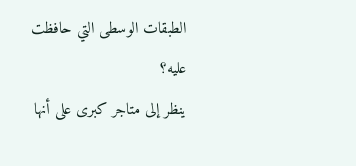الطبقات الوسطى التي حافظت عليه؟
ينظر إلى متاجر كبرى على أنها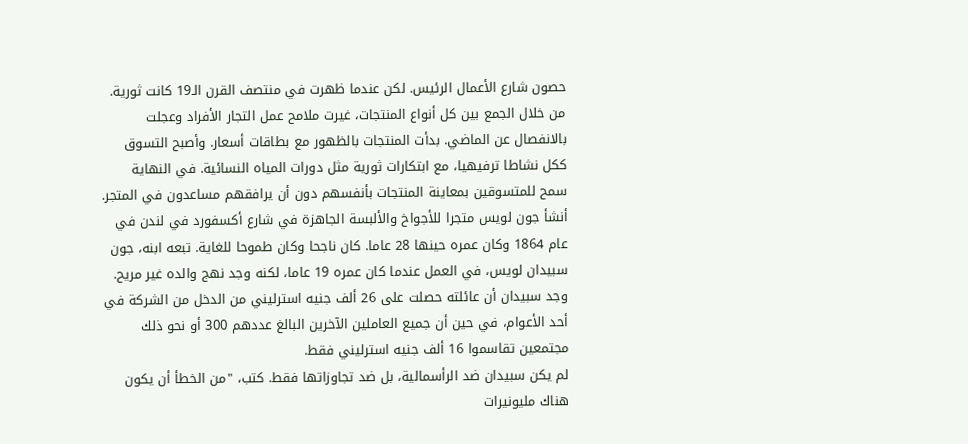حصون شارع الأعمال الرئيس. لكن عندما ظهرت في منتصف القرن الـ19 كانت ثورية. من خلال الجمع بين كل أنواع المنتجات، غيرت ملامح عمل التجار الأفراد وعجلت بالانفصال عن الماضي. بدأت المنتجات بالظهور مع بطاقات أسعار. وأصبح التسوق ككل نشاطا ترفيهيا، مع ابتكارات ثورية مثل دورات المياه النسائية. في النهاية سمح للمتسوقين بمعاينة المنتجات بأنفسهم دون أن يرافقهم مساعدون في المتجر.
أنشأ جون لويس متجرا للأجواخ والألبسة الجاهزة في شارع أكسفورد في لندن في عام 1864 وكان عمره حينها 28 عاما. كان ناجحا وكان طموحا للغاية. تبعه ابنه، جون سبيدان لويس، في العمل عندما كان عمره 19 عاما، لكنه وجد نهج والده غير مريح. وجد سبيدان أن عائلته حصلت على 26 ألف جنيه استرليني من الدخل من الشركة في أحد الأعوام، في حين أن جميع العاملين الآخرين البالغ عددهم 300 أو نحو ذلك مجتمعين تقاسموا 16 ألف جنيه استرليني فقط.
لم يكن سبيدان ضد الرأسمالية، بل ضد تجاوزاتها فقط. كتب، "من الخطأ أن يكون هناك مليونيرات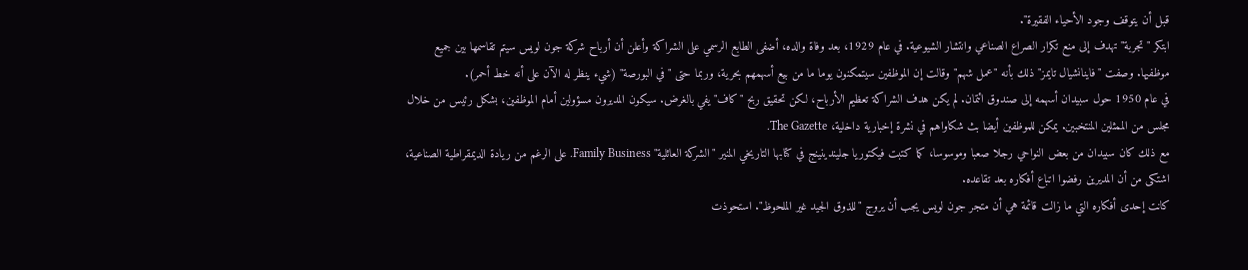قبل أن يتوقف وجود الأحياء الفقيرة".
ابتكر "تجربة" تهدف إلى منع تكرار الصراع الصناعي وانتشار الشيوعية. في عام 1929، بعد وفاة والده، أضفى الطابع الرسمي على الشراكة وأعلن أن أرباح شركة جون لويس سيتم تقاسمها بين جميع موظفيها. وصفت "فاينانشيال تايمز" ذلك بأنه "عمل شهم" وقالت إن الموظفين سيتمكنون يوما ما من بيع أسهمهم بحرية، وربما حتى "في البورصة" (شيء ينظر له الآن على أنه خط أحمر).
في عام 1950 حول سبيدان أسهمه إلى صندوق ائتمان. لم يكن هدف الشراكة تعظيم الأرباح، لكن تحقيق ربح "كاف" يفي بالغرض. سيكون المديرون مسؤولين أمام الموظفين، بشكل رئيس من خلال مجلس من الممثلين المنتخبين. يمكن للموظفين أيضا بث شكاواهم في نشرة إخبارية داخلية، The Gazette.
مع ذلك كان سبيدان من بعض النواحي رجلا صعبا وموسوسا، كما كتبت فيكتوريا جليندينينج في كتابها التاريخي المنير "الشركة العائلية" Family Business. على الرغم من ريادة الديمقراطية الصناعية، اشتكى من أن المديرين رفضوا اتباع أفكاره بعد تقاعده.
كانت إحدى أفكاره التي ما زالت قائمة هي أن متجر جون لويس يجب أن يروج "للذوق الجيد غير الملحوظ". استحوذت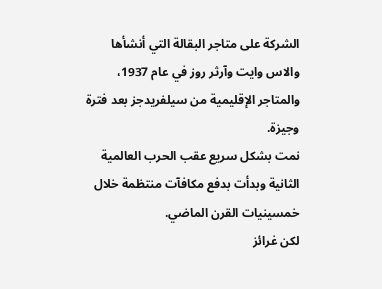الشركة على متاجر البقالة التي أنشأها والاس وايت وآرثر روز في عام 1937، والمتاجر الإقليمية من سيلفريدجز بعد فترة وجيزة.
نمت بشكل سريع عقب الحرب العالمية الثانية وبدأت بدفع مكافآت منتظمة خلال خمسينيات القرن الماضي.
لكن غرائز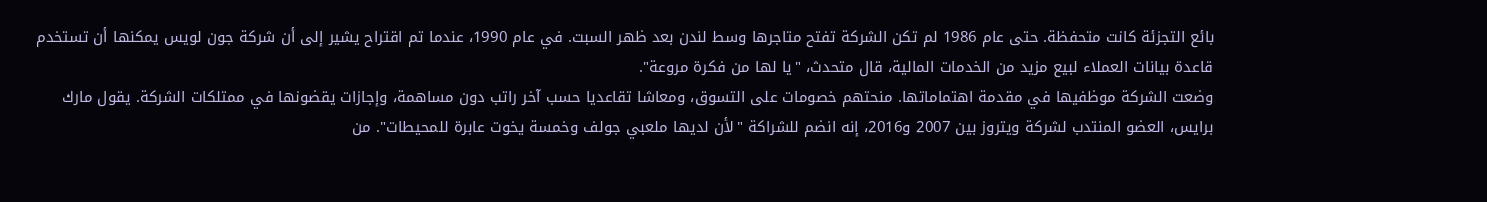بائع التجزئة كانت متحفظة. حتى عام 1986 لم تكن الشركة تفتح متاجرها وسط لندن بعد ظهر السبت. في عام 1990، عندما تم اقتراح يشير إلى أن شركة جون لويس يمكنها أن تستخدم قاعدة بيانات العملاء لبيع مزيد من الخدمات المالية، قال متحدث، "يا لها من فكرة مروعة".
وضعت الشركة موظفيها في مقدمة اهتماماتها. منحتهم خصومات على التسوق، ومعاشا تقاعديا حسب آخر راتب دون مساهمة، وإجازات يقضونها في ممتلكات الشركة. يقول مارك برايس، العضو المنتدب لشركة ويتروز بين 2007 و2016، إنه انضم للشراكة "لأن لديها ملعبي جولف وخمسة يخوت عابرة للمحيطات". من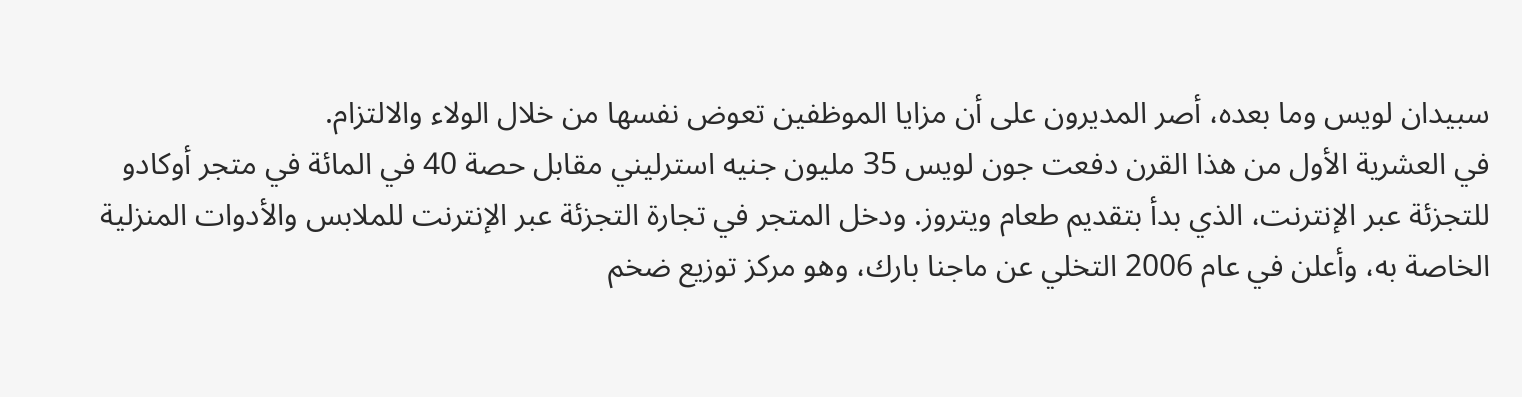سبيدان لويس وما بعده، أصر المديرون على أن مزايا الموظفين تعوض نفسها من خلال الولاء والالتزام.
في العشرية الأول من هذا القرن دفعت جون لويس 35 مليون جنيه استرليني مقابل حصة 40 في المائة في متجر أوكادو للتجزئة عبر الإنترنت، الذي بدأ بتقديم طعام ويتروز. ودخل المتجر في تجارة التجزئة عبر الإنترنت للملابس والأدوات المنزلية الخاصة به، وأعلن في عام 2006 التخلي عن ماجنا بارك، وهو مركز توزيع ضخم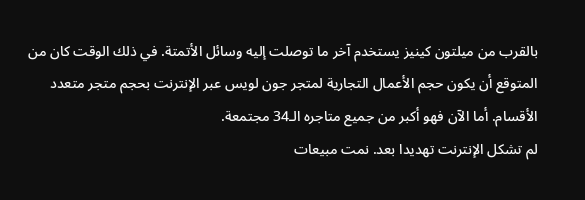بالقرب من ميلتون كينيز يستخدم آخر ما توصلت إليه وسائل الأتمتة. في ذلك الوقت كان من المتوقع أن يكون حجم الأعمال التجارية لمتجر جون لويس عبر الإنترنت بحجم متجر متعدد الأقسام. أما الآن فهو أكبر من جميع متاجره الـ34 مجتمعة.
لم تشكل الإنترنت تهديدا بعد. نمت مبيعات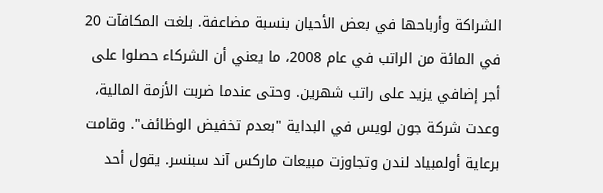الشراكة وأرباحها في بعض الأحيان بنسبة مضاعفة. بلغت المكافآت 20 في المائة من الراتب في عام 2008، ما يعني أن الشركاء حصلوا على أجر إضافي يزيد على راتب شهرين. وحتى عندما ضربت الأزمة المالية، وعدت شركة جون لويس في البداية "بعدم تخفيض الوظائف". وقامت برعاية أولمبياد لندن وتجاوزت مبيعات ماركس آند سبنسر. يقول أحد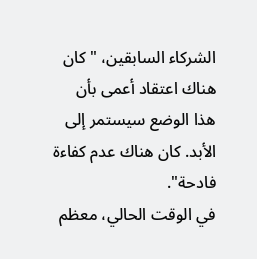الشركاء السابقين، "كان هناك اعتقاد أعمى بأن هذا الوضع سيستمر إلى الأبد. كان هناك عدم كفاءة فادحة".
في الوقت الحالي، معظم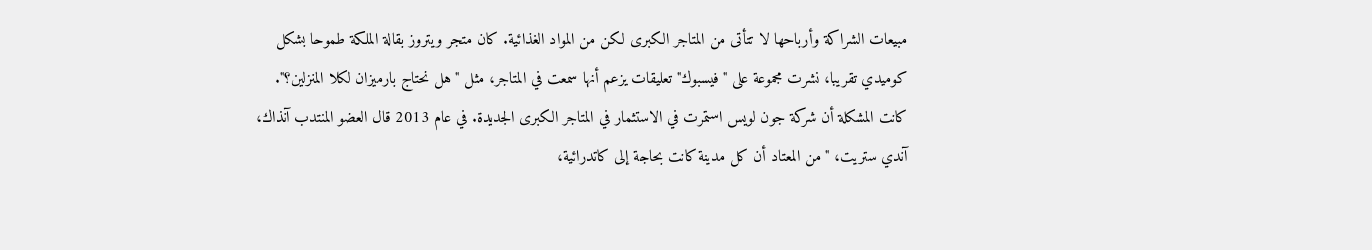مبيعات الشراكة وأرباحها لا تتأتى من المتاجر الكبرى لكن من المواد الغذائية. كان متجر ويتروز بقالة الملكة طموحا بشكل كوميدي تقريبا، نشرت مجموعة على "فيسبوك" تعليقات يزعم أنها سمعت في المتاجر، مثل "هل نحتاج بارميزان لكلا المنزلين؟".
كانت المشكلة أن شركة جون لويس استمرت في الاستثمار في المتاجر الكبرى الجديدة. في عام 2013 قال العضو المنتدب آنذاك، آندي ستريت، "من المعتاد أن كل مدينة كانت بحاجة إلى كاتدرائية،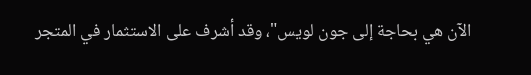الآن هي بحاجة إلى جون لويس"، وقد أشرف على الاستثمار في المتجر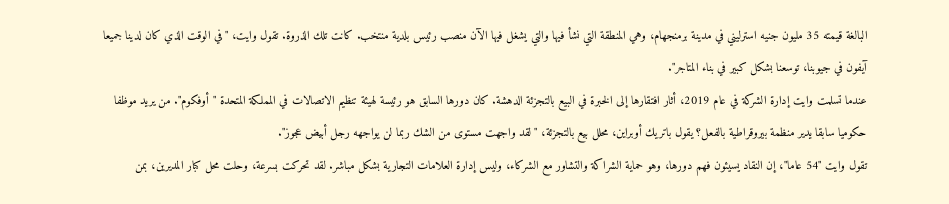البالغة قيمته 35 مليون جنيه استرليني في مدينة برمنجهام، وهي المنطقة التي نشأ فيها والتي يشغل فيها الآن منصب رئيس بلدية منتخب. كانت تلك الذروة. تقول وايت، "في الوقت الذي كان لدينا جميعا آيفون في جيوبنا، توسعنا بشكل كبير في بناء المتاجر".
عندما تسلمت وايت إدارة الشركة في عام 2019، أثار افتقارها إلى الخبرة في البيع بالتجزئة الدهشة. كان دورها السابق هو رئيسة لهيئة تنظيم الاتصالات في المملكة المتحدة "أوفكوم". من يريد موظفا حكوميا سابقا يدير منظمة بيروقراطية بالفعل؟ يقول باتريك أوبراين، محلل بيع بالتجزئة، "لقد واجهت مستوى من الشك ربما لن يواجهه رجل أبيض عجوز".
تقول وايت "54 عاما"، إن النقاد يسيئون فهم دورها، وهو حماية الشراكة والتشاور مع الشركاء، وليس إدارة العلامات التجارية بشكل مباشر. لقد تحركت بسرعة، وحلت محل كبار المديرين، بمن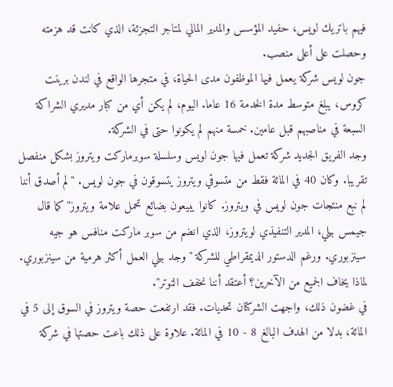فيهم باتريك لويس، حفيد المؤسس والمدير المالي لمتاجر التجزئة، الذي كانت قد هزمته وحصلت على أعلى منصب.
جون لويس شركة يعمل فيها الموظفون مدى الحياة، في متجرها الواقع في لندن برينت كروس، يبلغ متوسط مدة الخدمة 16 عاما. اليوم، لم يكن أي من كبار مديري الشراكة السبعة في مناصبهم قبل عامين. خمسة منهم لم يكونوا حتى في الشركة.
وجد الفريق الجديد شركة تعمل فيها جون لويس وسلسلة سوبرماركت ويتروز بشكل منفصل تقريبا. وكان 40 في المائة فقط من متسوقي ويتروز يتسوقون في جون لويس. "لم أصدق أننا لم نبع منتجات جون لويس في ويتروز. كانوا يبيعون بضائع تحمل علامة ويتروز" كما قال جيمس بيلي، المدير التنفيذي لويتروز، الذي انضم من سوبر ماركت منافس هو جيه سينزبوري. ورغم الدستور الديمقراطي للشركة "وجد بيلي العمل أكثر هرمية من سينزبوري. لماذا يخاف الجميع من الآخرين؟ أعتقد أننا نخفف التوتر".
في غضون ذلك، واجهت الشركتان تحديات. فقد ارتفعت حصة ويتروز في السوق إلى 5 في المائة، بدلا من الهدف البالغ 8 - 10 في المائة. علاوة على ذلك باعت حصتها في شركة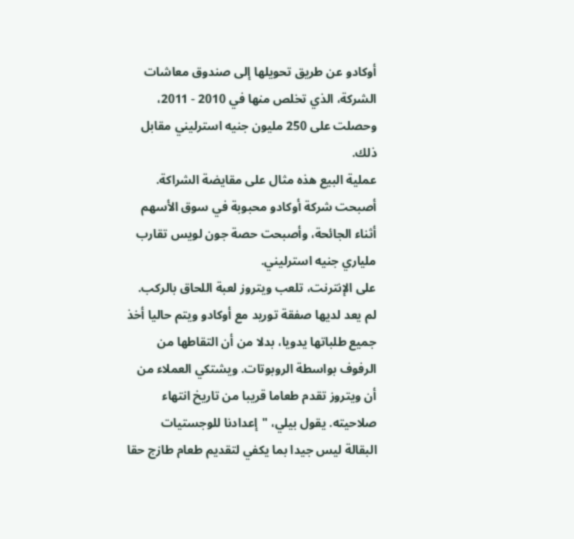أوكادو عن طريق تحويلها إلى صندوق معاشات الشركة، الذي تخلص منها في 2010 - 2011، وحصلت على 250 مليون جنيه استرليني مقابل ذلك.
عملية البيع هذه مثال على مقايضة الشراكة. أصبحت شركة أوكادو محبوبة في سوق الأسهم أثناء الجائحة، وأصبحت حصة جون لويس تقارب ملياري جنيه استرليني.
على الإنترنت، تلعب ويتروز لعبة اللحاق بالركب. لم يعد لديها صفقة توريد مع أوكادو ويتم حاليا أخذ جميع طلباتها يدويا، بدلا من أن التقاطها من الرفوف بواسطة الروبوتات. ويشتكي العملاء من أن ويتروز تقدم طعاما قريبا من تاريخ انتهاء صلاحيته. يقول بيلي، "إعدادنا للوجستيات البقالة ليس جيدا بما يكفي لتقديم طعام طازج حقا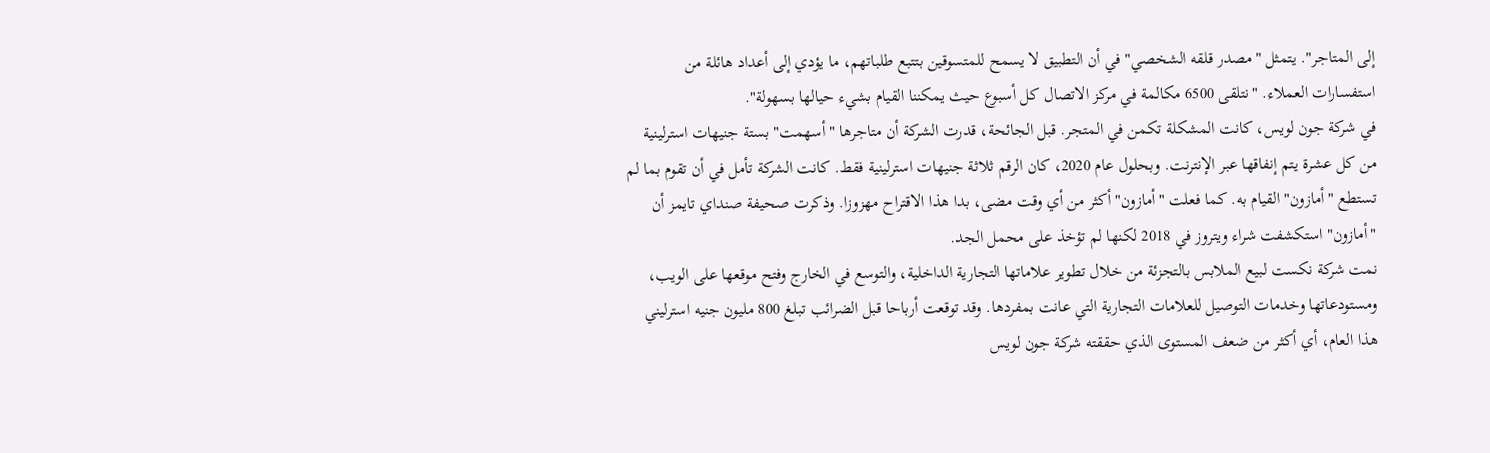إلى المتاجر". يتمثل "مصدر قلقه الشخصي" في أن التطبيق لا يسمح للمتسوقين بتتبع طلباتهم، ما يؤدي إلى أعداد هائلة من استفسارات العملاء. "نتلقى 6500 مكالمة في مركز الاتصال كل أسبوع حيث يمكننا القيام بشيء حيالها بسهولة".
في شركة جون لويس، كانت المشكلة تكمن في المتجر. قبل الجائحة، قدرت الشركة أن متاجرها "أسهمت" بستة جنيهات استرلينية من كل عشرة يتم إنفاقها عبر الإنترنت. وبحلول عام 2020، كان الرقم ثلاثة جنيهات استرلينية فقط. كانت الشركة تأمل في أن تقوم بما لم تستطع "أمازون" القيام به. كما فعلت "أمازون" أكثر من أي وقت مضى، بدا هذا الاقتراح مهزوزا. وذكرت صحيفة صنداي تايمز أن "أمازون" استكشفت شراء ويتروز في 2018 لكنها لم تؤخذ على محمل الجد.
نمت شركة نكست لبيع الملابس بالتجزئة من خلال تطوير علاماتها التجارية الداخلية، والتوسع في الخارج وفتح موقعها على الويب، ومستودعاتها وخدمات التوصيل للعلامات التجارية التي عانت بمفردها. وقد توقعت أرباحا قبل الضرائب تبلغ 800 مليون جنيه استرليني هذا العام، أي أكثر من ضعف المستوى الذي حققته شركة جون لويس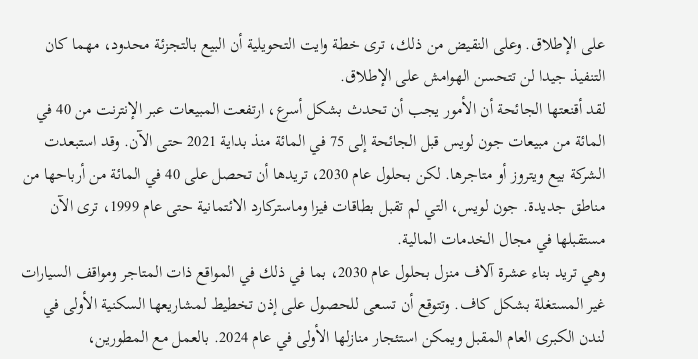على الإطلاق. وعلى النقيض من ذلك، ترى خطة وايت التحويلية أن البيع بالتجزئة محدود، مهما كان التنفيذ جيدا لن تتحسن الهوامش على الإطلاق.
لقد أقنعتها الجائحة أن الأمور يجب أن تحدث بشكل أسرع، ارتفعت المبيعات عبر الإنترنت من 40 في المائة من مبيعات جون لويس قبل الجائحة إلى 75 في المائة منذ بداية 2021 حتى الآن. وقد استبعدت الشركة بيع ويتروز أو متاجرها. لكن بحلول عام 2030، تريدها أن تحصل على 40 في المائة من أرباحها من مناطق جديدة. جون لويس، التي لم تقبل بطاقات فيزا وماستركارد الائتمانية حتى عام 1999، ترى الآن مستقبلها في مجال الخدمات المالية.
وهي تريد بناء عشرة آلاف منزل بحلول عام 2030، بما في ذلك في المواقع ذات المتاجر ومواقف السيارات غير المستغلة بشكل كاف. وتتوقع أن تسعى للحصول على إذن تخطيط لمشاريعها السكنية الأولى في لندن الكبرى العام المقبل ويمكن استئجار منازلها الأولى في عام 2024. بالعمل مع المطورين،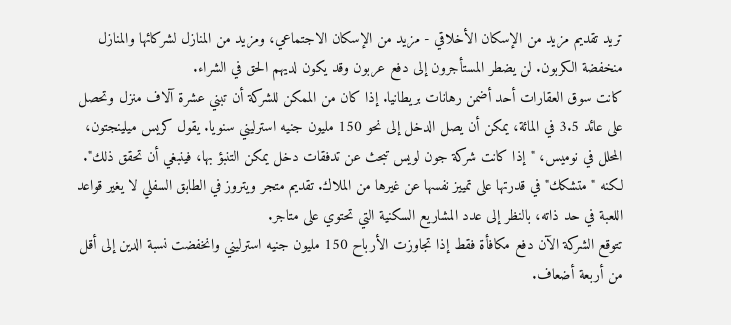تريد تقديم مزيد من الإسكان الأخلاقي - مزيد من الإسكان الاجتماعي، ومزيد من المنازل لشركائها والمنازل منخفضة الكربون. لن يضطر المستأجرون إلى دفع عربون وقد يكون لديهم الحق في الشراء.
كانت سوق العقارات أحد أضمن رهانات بريطانيا. إذا كان من الممكن للشركة أن تبني عشرة آلاف منزل وتحصل على عائد 3.5 في المائة، يمكن أن يصل الدخل إلى نحو 150 مليون جنيه استرليني سنويا. يقول كريس ميلينجتون، المحلل في نوميس، "إذا كانت شركة جون لويس تبحث عن تدفقات دخل يمكن التنبؤ بها، فينبغي أن تحقق ذلك". لكنه "متشكك" في قدرتها على تمييز نفسها عن غيرها من الملاك. تقديم متجر ويتروز في الطابق السفلي لا يغير قواعد اللعبة في حد ذاته، بالنظر إلى عدد المشاريع السكنية التي تحتوي على متاجر.
تتوقع الشركة الآن دفع مكافأة فقط إذا تجاوزت الأرباح 150 مليون جنيه استرليني وانخفضت نسبة الدين إلى أقل من أربعة أضعاف.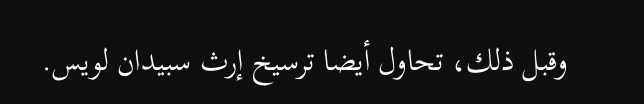وقبل ذلك، تحاول أيضا ترسيخ إرث سبيدان لويس.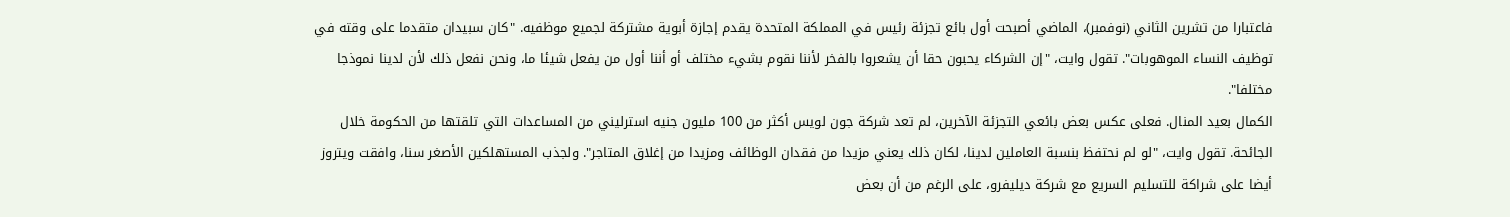فاعتبارا من تشرين الثاني (نوفمبر)، الماضي أصبحت أول بائع تجزئة رئيس في المملكة المتحدة يقدم إجازة أبوية مشتركة لجميع موظفيه. "كان سبيدان متقدما على وقته في توظيف النساء الموهوبات". تقول وايت، "إن الشركاء يحبون حقا أن يشعروا بالفخر لأننا نقوم بشيء مختلف أو أننا أول من يفعل شيئا ما، ونحن نفعل ذلك لأن لدينا نموذجا مختلفا".
الكمال بعيد المنال. فعلى عكس بعض بائعي التجزئة الآخرين، لم تعد شركة جون لويس أكثر من 100 مليون جنيه استرليني من المساعدات التي تلقتها من الحكومة خلال الجائحة. تقول وايت، "لو لم نحتفظ بنسبة العاملين لدينا، لكان ذلك يعني مزيدا من فقدان الوظائف ومزيدا من إغلاق المتاجر". ولجذب المستهلكين الأصغر سنا، وافقت ويتروز أيضا على شراكة للتسليم السريع مع شركة ديليفرو، على الرغم من أن بعض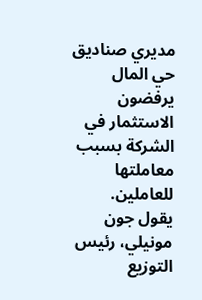مديري صناديق حي المال يرفضون الاستثمار في الشركة بسبب معاملتها للعاملين.
يقول جون مونيلي، رئيس التوزيع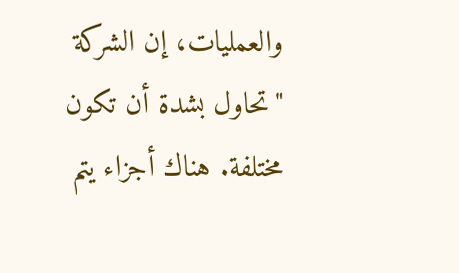والعمليات، إن الشركة "تحاول بشدة أن تكون مختلفة. هناك أجزاء يتم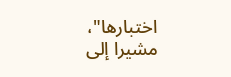اختبارها"، مشيرا إلى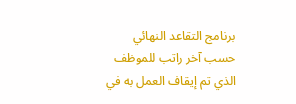برنامج التقاعد النهائي حسب آخر راتب للموظف الذي تم إيقاف العمل به في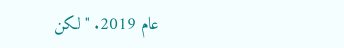عام 2019. "لكن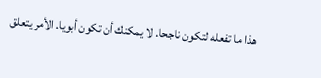هذا ما تفعله لتكون ناجحا. لا يمكنك أن تكون أبويا. الأمر يتعلق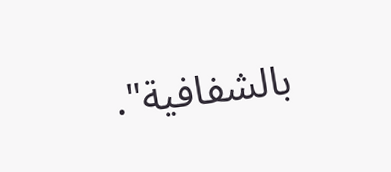بالشفافية".